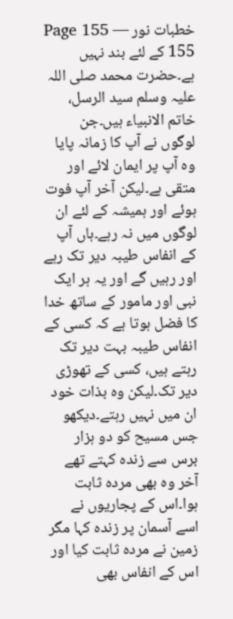خطبات نور — Page 155
155 کے لئے بند نہیں ہے۔حضرت محمد صلی اللہ علیہ وسلم سید الرسل، خاتم الانبیاء ہیں۔جن لوگوں نے آپ کا زمانہ پایا وہ آپ پر ایمان لائے اور متقی ہے۔لیکن آخر آپ فوت ہوئے اور ہمیشہ کے لئے ان لوگوں میں نہ رہے۔ہاں آپ کے انفاس طیبہ دیر تک رہے اور رہیں گے اور یہ ہر ایک نبی اور مامور کے ساتھ خدا کا فضل ہوتا ہے کہ کسی کے انفاس طیبہ بہت دیر تک رہتے ہیں، کسی کے تھوڑی دیر تک۔لیکن وہ بذات خود ان میں نہیں رہتے۔دیکھو جس مسیح کو دو ہزار برس سے زندہ کہتے تھے آخر وہ بھی مردہ ثابت ہوا۔اس کے پجاریوں نے اسے آسمان پر زندہ کہا مگر زمین نے مردہ ثابت کیا اور اس کے انفاس بھی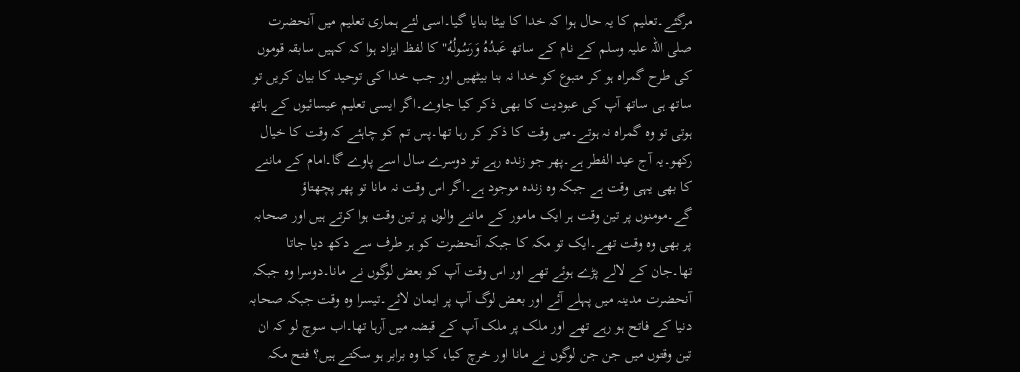مرگئے۔تعلیم کا یہ حال ہوا کہ خدا کا بیٹا بنایا گیا۔اسی لئے ہماری تعلیم میں آنحضرت صلی اللہ علیہ وسلم کے نام کے ساتھ عَبدُهُ وَرَسُولُهُ" کا لفظ ایزاد ہوا کہ کہیں سابقہ قوموں کی طرح گمراہ ہو کر متبوع کو خدا نہ بنا بیٹھیں اور جب خدا کی توحید کا بیان کریں تو ساتھ ہی ساتھ آپ کی عبودیت کا بھی ذکر کیا جاوے۔اگر ایسی تعلیم عیسائیوں کے ہاتھ ہوتی تو وہ گمراہ نہ ہوتے۔میں وقت کا ذکر کر رہا تھا۔پس تم کو چاہئے کہ وقت کا خیال رکھو۔یہ آج عید الفطر ہے۔پھر جو زندہ رہے تو دوسرے سال اسے پاوے گا۔امام کے ماننے کا بھی یہی وقت ہے جبکہ وہ زندہ موجود ہے۔اگر اس وقت نہ مانا تو پھر پچھتاؤ گے۔مومنوں پر تین وقت ہر ایک مامور کے ماننے والوں پر تین وقت ہوا کرتے ہیں اور صحابہ پر بھی وہ وقت تھے۔ایک تو مکہ کا جبکہ آنحضرت کو ہر طرف سے دکھ دیا جاتا تھا۔جان کے لالے پڑے ہوئے تھے اور اس وقت آپ کو بعض لوگوں نے مانا۔دوسرا وہ جبکہ آنحضرت مدینہ میں پہلے آئے اور بعض لوگ آپ پر ایمان لائے۔تیسرا وہ وقت جبکہ صحابہ دنیا کے فاتح ہو رہے تھے اور ملک پر ملک آپ کے قبضہ میں آرہا تھا۔اب سوچ لو کہ ان تین وقتوں میں جن جن لوگوں نے مانا اور خرچ کیا، کیا وہ برابر ہو سکتے ہیں؟ فتح مکہ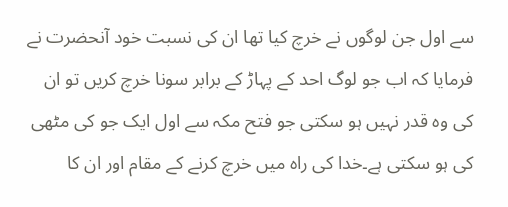سے اول جن لوگوں نے خرچ کیا تھا ان کی نسبت خود آنحضرت نے فرمایا کہ اب جو لوگ احد کے پہاڑ کے برابر سونا خرچ کریں تو ان کی وہ قدر نہیں ہو سکتی جو فتح مکہ سے اول ایک جو کی مٹھی کی ہو سکتی ہے۔خدا کی راہ میں خرچ کرنے کے مقام اور ان کا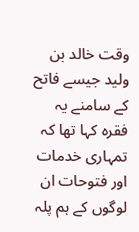وقت خالد بن ولید جیسے فاتح کے سامنے یہ فقرہ کہا تھا کہ تمہاری خدمات اور فتوحات ان لوگوں کے ہم پلہ